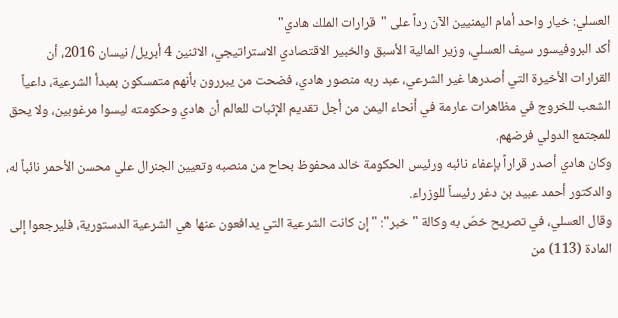العسلي: خيار واحد أمام اليمنيين الآن رداً على "قرارات الملك هادي"
أكد البروفيسور سيف العسلي، وزير المالية الأسبق والخبير الاقتصادي الاستراتيجي، الاثنين 4 أبريل/ نيسان 2016، أن القرارات الأخيرة التي أصدرها غير الشرعي، عبد ربه منصور هادي، فضحت من يبررون بأنهم متمسكون بمبدأ الشرعية، داعياً الشعب للخروج في مظاهرات عارمة في أنحاء اليمن من أجل تقديم الإثبات للعالم أن هادي وحكومته ليسوا مرغوبين، ولا يحق للمجتمع الدولي فرضهم.
وكان هادي أصدر قراراً بإعفاء نائبه ورئيس الحكومة خالد محفوظ بحاح من منصبه وتعيين الجنرال علي محسن الأحمر نائباً له، والدكتور أحمد عبيد بن دغر رئيساً للوزراء.
وقال العسلي، في تصريح خصّ به وكالة "خبر": "إن كانت الشرعية التي يدافعون عنها هي الشرعية الدستورية، فليرجعوا إلى المادة (113) من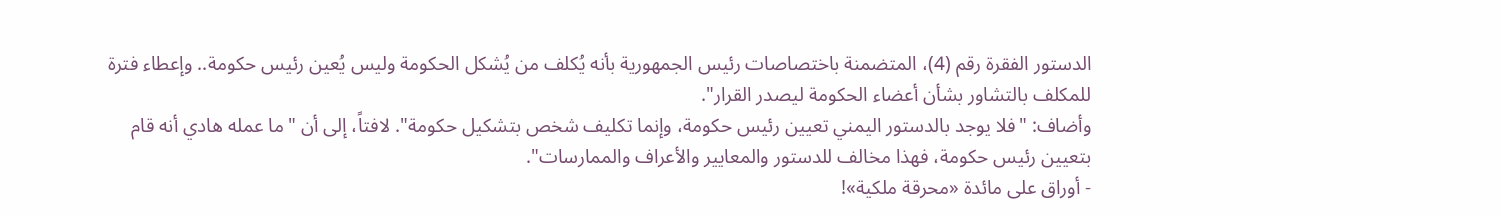الدستور الفقرة رقم (4)، المتضمنة باختصاصات رئيس الجمهورية بأنه يُكلف من يُشكل الحكومة وليس يُعين رئيس حكومة.. وإعطاء فترة للمكلف بالتشاور بشأن أعضاء الحكومة ليصدر القرار".
وأضاف: "فلا يوجد بالدستور اليمني تعيين رئيس حكومة، وإنما تكليف شخص بتشكيل حكومة". لافتاً، إلى أن "ما عمله هادي أنه قام بتعيين رئيس حكومة، فهذا مخالف للدستور والمعايير والأعراف والممارسات".
- أوراق على مائدة «محرقة ملكية»!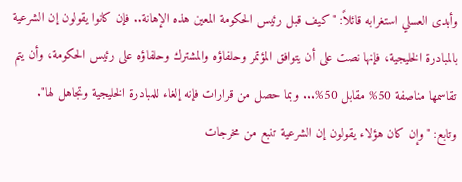وأبدى العسلي استغرابه قائلاً: "كيف قبل رئيس الحكومة المعين هذه الإهانة.. فإن كانوا يقولون إن الشرعية بالمبادرة الخليجية، فإنها نصت على أن يتوافق المؤتمر وحلفاؤه والمشترك وحلفاؤه على رئيس الحكومة، وأن يتم تقاسمها مناصفة 50% مقابل 50%... وبما حصل من قرارات فإنه إلغاء للمبادرة الخليجية وتجاهل لها".
وتابع: "وإن كان هؤلاء يقولون إن الشرعية تنبع من مخرجات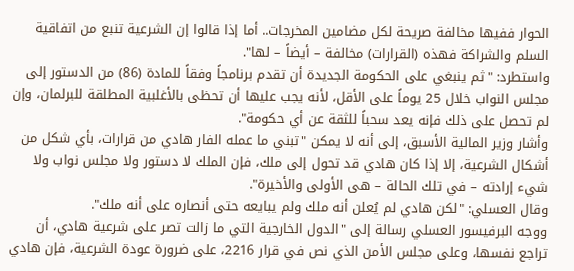الحوار ففيها مخالفة صريحة لكل مضامين المخرجات.. أما إذا قالوا إن الشرعية تنبع من اتفاقية السلم والشراكة فهذه (القرارات) مخالفة – أيضاً – لها".
واستطرد: "ثم ينبغي على الحكومة الجديدة أن تقدم برنامجاً وفقاً للمادة (86) من الدستور إلى مجلس النواب خلال 25 يوماً على الأقل، لأنه يجب عليها أن تحظى بالأغلبية المطلقة للبرلمان، وإن لم تحصل على ذلك فإنه يعد سحباً للثقة عن أي حكومة".
وأشار وزير المالية الأسبق، إلى أنه لا يمكن "تبني ما عمله الفار هادي من قرارات، بأي شكل من أشكال الشرعية، إلا إذا كان هادي قد تحول إلى ملك، فإن الملك لا دستور ولا مجلس نواب ولا شيء إرادته – في تلك الحالة – هى الأولى والأخيرة".
وقال العسلي: "لكن هادي لم يُعلن أنه ملك ولم يبايعه حتى أنصاره على أنه ملك".
ووجه البرفيسور العسلي رسالة إلى "الدول الخارجية التي ما زالت تصر على شرعية هادي، أن تراجع نفسها، وعلى مجلس الأمن الذي نص في قرار 2216، على ضرورة عودة الشرعية، فإن هادي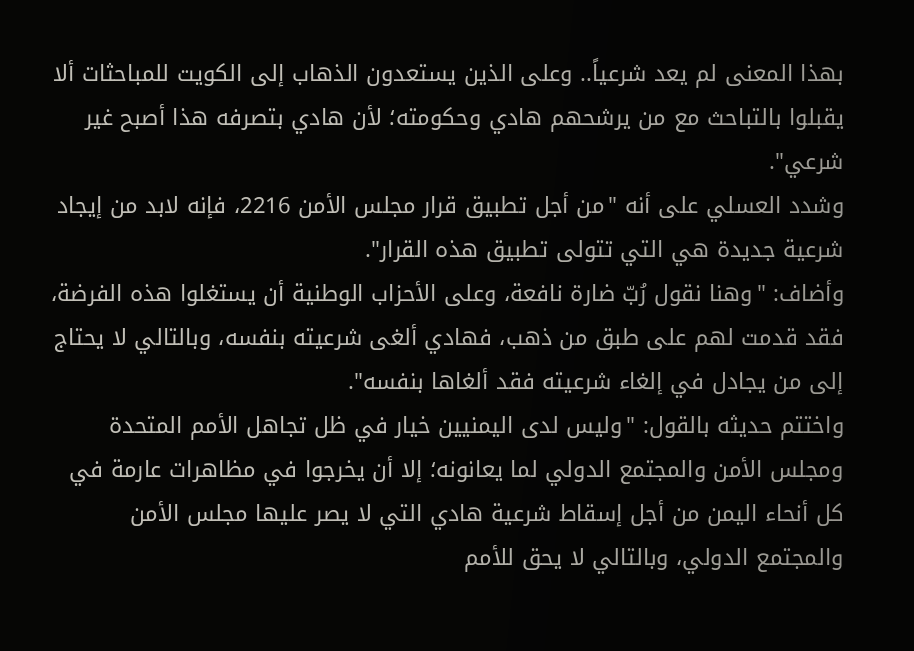بهذا المعنى لم يعد شرعياً.. وعلى الذين يستعدون الذهاب إلى الكويت للمباحثات ألا يقبلوا بالتباحث مع من يرشحهم هادي وحكومته؛ لأن هادي بتصرفه هذا أصبح غير شرعي".
وشدد العسلي على أنه "من أجل تطبيق قرار مجلس الأمن 2216، فإنه لابد من إيجاد شرعية جديدة هي التي تتولى تطبيق هذه القرار".
وأضاف: "وهنا نقول رُبّ ضارة نافعة، وعلى الأحزاب الوطنية أن يستغلوا هذه الفرضة، فقد قدمت لهم على طبق من ذهب، فهادي ألغى شرعيته بنفسه، وبالتالي لا يحتاج إلى من يجادل في إلغاء شرعيته فقد ألغاها بنفسه".
واختتم حديثه بالقول: "وليس لدى اليمنيين خيار في ظل تجاهل الأمم المتحدة ومجلس الأمن والمجتمع الدولي لما يعانونه؛ إلا أن يخرجوا في مظاهرات عارمة في كل أنحاء اليمن من أجل إسقاط شرعية هادي التي لا يصر عليها مجلس الأمن والمجتمع الدولي، وبالتالي لا يحق للأمم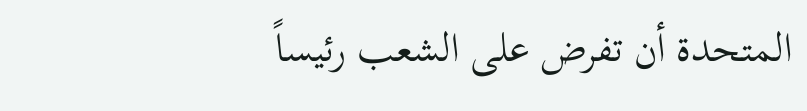المتحدة أن تفرض على الشعب رئيساً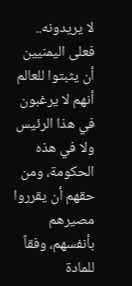لا يريدونه.. فعلى اليمنيين أن يثبتوا للعالم أنهم لا يرغبون في هذا الرئيس ولا في هذه الحكومة، ومن حقهم أن يقرروا مصيرهم بأنفسهم، وفقاً للمادة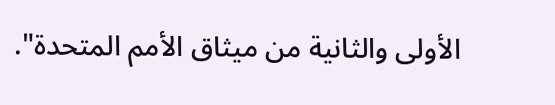الأولى والثانية من ميثاق الأمم المتحدة".